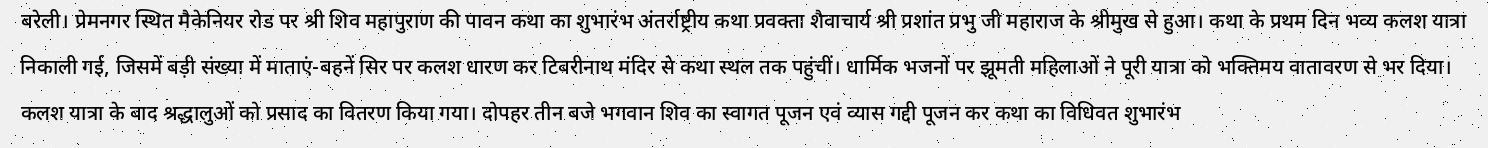बरेली। प्रेमनगर स्थित मैकेनियर रोड पर श्री शिव महापुराण की पावन कथा का शुभारंभ अंतर्राष्ट्रीय कथा प्रवक्ता शैवाचार्य श्री प्रशांत प्रभु जी महाराज के श्रीमुख से हुआ। कथा के प्रथम दिन भव्य कलश यात्रा निकाली गई, जिसमें बड़ी संख्या में माताएं-बहनें सिर पर कलश धारण कर टिबरीनाथ मंदिर से कथा स्थल तक पहुंचीं। धार्मिक भजनों पर झूमती महिलाओं ने पूरी यात्रा को भक्तिमय वातावरण से भर दिया। कलश यात्रा के बाद श्रद्धालुओं को प्रसाद का वितरण किया गया। दोपहर तीन बजे भगवान शिव का स्वागत पूजन एवं व्यास गद्दी पूजन कर कथा का विधिवत शुभारंभ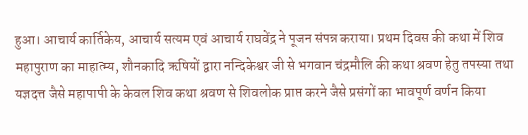हुआ। आचार्य कार्तिकेय, आचार्य सत्यम एवं आचार्य राघवेंद्र ने पूजन संपन्न कराया। प्रथम दिवस की कथा में शिव महापुराण का माहात्म्य, शौनकादि ऋषियों द्वारा नन्दिकेश्वर जी से भगवान चंद्रमौलि की कथा श्रवण हेतु तपस्या तथा यज्ञदत्त जैसे महापापी के केवल शिव कथा श्रवण से शिवलोक प्राप्त करने जैसे प्रसंगों का भावपूर्ण वर्णन किया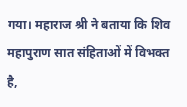गया। महाराज श्री ने बताया कि शिव महापुराण सात संहिताओं में विभक्त है,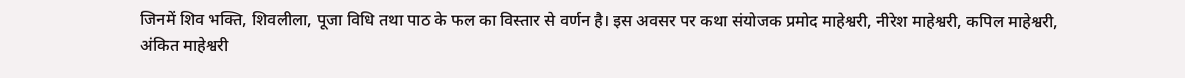जिनमें शिव भक्ति, शिवलीला, पूजा विधि तथा पाठ के फल का विस्तार से वर्णन है। इस अवसर पर कथा संयोजक प्रमोद माहेश्वरी, नीरेश माहेश्वरी, कपिल माहेश्वरी, अंकित माहेश्वरी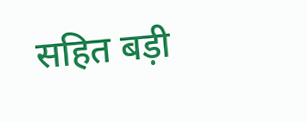सहित बड़ी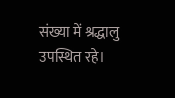संख्या में श्रद्धालु उपस्थित रहे।